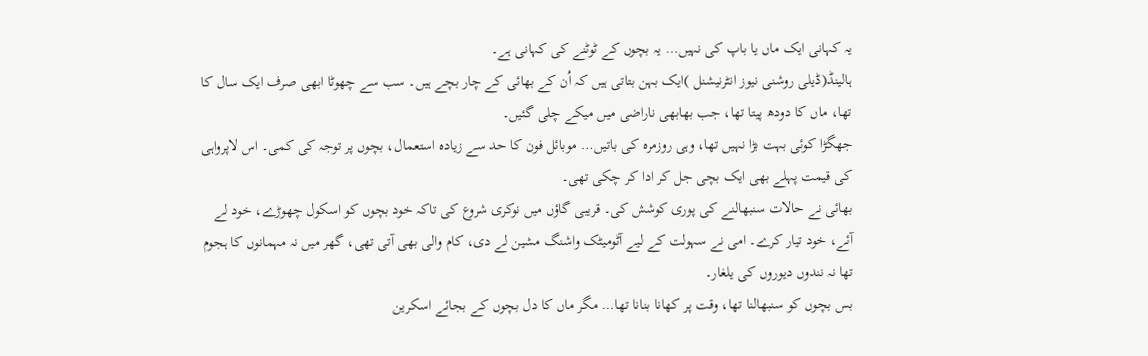یہ کہانی ایک ماں یا باپ کی نہیں… یہ بچوں کے ٹوٹنے کی کہانی ہے۔
ہالینڈ(ڈیلی روشنی نیوز انٹرنیشنل )ایک بہن بتاتی ہیں کہ اُن کے بھائی کے چار بچے ہیں۔ سب سے چھوٹا ابھی صرف ایک سال کا تھا، ماں کا دودھ پیتا تھا، جب بھابھی ناراضی میں میکے چلی گئیں۔
جھگڑا کوئی بہت بڑا نہیں تھا، وہی روزمرہ کی باتیں… موبائل فون کا حد سے زیادہ استعمال، بچوں پر توجہ کی کمی۔ اس لاپرواہی کی قیمت پہلے بھی ایک بچی جل کر ادا کر چکی تھی۔
بھائی نے حالات سنبھالنے کی پوری کوشش کی۔ قریبی گاؤں میں نوکری شروع کی تاکہ خود بچوں کو اسکول چھوڑے، خود لے آئے، خود تیار کرے۔ امی نے سہولت کے لیے آٹومیٹک واشنگ مشین لے دی، کام والی بھی آتی تھی، گھر میں نہ مہمانوں کا ہجوم تھا نہ نندوں دیوروں کی یلغار۔
بس بچوں کو سنبھالنا تھا، وقت پر کھانا بنانا تھا… مگر ماں کا دل بچوں کے بجائے اسکرین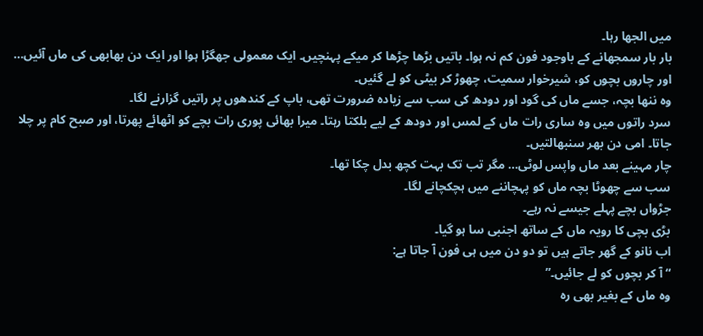میں الجھا رہا۔
بار بار سمجھانے کے باوجود فون کم نہ ہوا۔ باتیں بڑھا چڑھا کر میکے پہنچیں۔ ایک معمولی جھگڑا ہوا اور ایک دن بھابھی کی ماں آئیں… اور چاروں بچوں کو، شیرخوار سمیت، چھوڑ کر بیٹی کو لے گئیں۔
وہ ننھا بچہ، جسے ماں کی گود اور دودھ کی سب سے زیادہ ضرورت تھی، باپ کے کندھوں پر راتیں گزارنے لگا۔
سرد راتوں میں وہ ساری رات ماں کے لمس اور دودھ کے لیے بلکتا رہتا۔ میرا بھائی پوری رات بچے کو اٹھائے پھرتا، اور صبح کام پر چلا جاتا۔ امی دن بھر سنبھالتیں۔
چار مہینے بعد ماں واپس لوٹی… مگر تب تک بہت کچھ بدل چکا تھا۔
سب سے چھوٹا بچہ ماں کو پہچاننے میں ہچکچانے لگا۔
جڑواں بچے پہلے جیسے نہ رہے۔
بڑی بچی کا رویہ ماں کے ساتھ اجنبی سا ہو گیا۔
اب نانو کے گھر جاتے ہیں تو دو دن میں ہی فون آ جاتا ہے:
“آ کر بچوں کو لے جائیں۔”
وہ ماں کے بغیر بھی رہ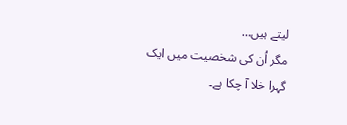لیتے ہیں…
مگر اُن کی شخصیت میں ایک گہرا خلا آ چکا ہے۔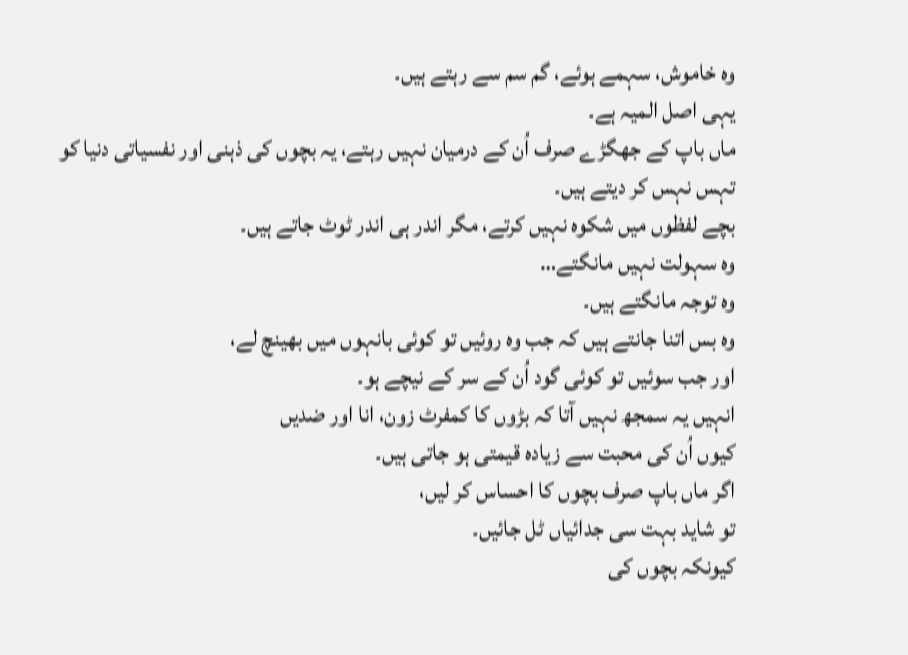وہ خاموش، سہمے ہوئے، گم سم سے رہتے ہیں۔
یہی اصل المیہ ہے۔
ماں باپ کے جھگڑے صرف اُن کے درمیان نہیں رہتے، یہ بچوں کی ذہنی اور نفسیاتی دنیا کو تہس نہس کر دیتے ہیں۔
بچے لفظوں میں شکوہ نہیں کرتے، مگر اندر ہی اندر ٹوٹ جاتے ہیں۔
وہ سہولت نہیں مانگتے…
وہ توجہ مانگتے ہیں۔
وہ بس اتنا جانتے ہیں کہ جب وہ روئیں تو کوئی بانہوں میں بھینچ لے،
اور جب سوئیں تو کوئی گود اُن کے سر کے نیچے ہو۔
انہیں یہ سمجھ نہیں آتا کہ بڑوں کا کمفرٹ زون، انا اور ضدیں
کیوں اُن کی محبت سے زیادہ قیمتی ہو جاتی ہیں۔
اگر ماں باپ صرف بچوں کا احساس کر لیں،
تو شاید بہت سی جدائیاں ٹل جائیں۔
کیونکہ بچوں کی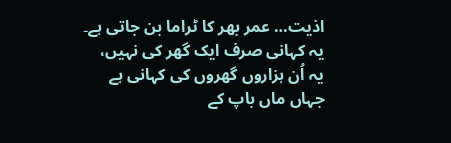اذیت… عمر بھر کا ٹراما بن جاتی ہے۔
یہ کہانی صرف ایک گھر کی نہیں،
یہ اُن ہزاروں گھروں کی کہانی ہے
جہاں ماں باپ کے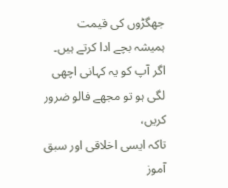جھگڑوں کی قیمت
ہمیشہ بچے ادا کرتے ہیں۔
اگر آپ کو یہ کہانی اچھی لگی ہو تو مجھے فالو ضرور کریں،
تاکہ ایسی اخلاقی اور سبق آموز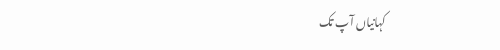کہانیاں آپ تک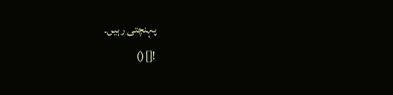پہنچتی رہیں۔
![]()